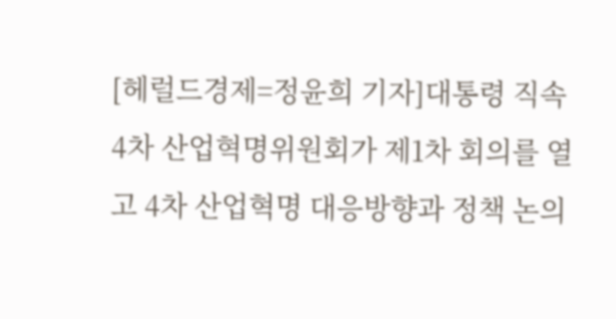[헤럴드경제=정윤희 기자]대통령 직속 4차 산업혁명위원회가 제1차 회의를 열고 4차 산업혁명 대응방향과 정책 논의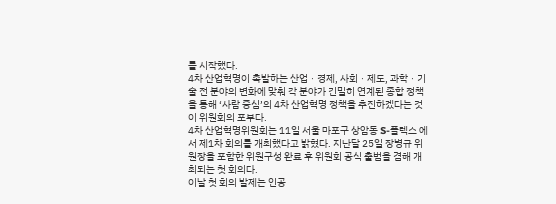를 시작했다.
4차 산업혁명이 촉발하는 산업ㆍ경제, 사회ㆍ제도, 과학ㆍ기술 전 분야의 변화에 맞춰 각 분야가 긴밀히 연계된 종합 정책을 통해 ‘사람 중심’의 4차 산업혁명 정책을 추진하겠다는 것이 위원회의 포부다.
4차 산업혁명위원회는 11일 서울 마포구 상암동 S-플렉스 에서 제1차 회의를 개최했다고 밝혔다. 지난달 25일 장병규 위원장을 포함한 위원구성 완료 후 위원회 공식 출범을 겸해 개최되는 첫 회의다.
이날 첫 회의 발제는 인공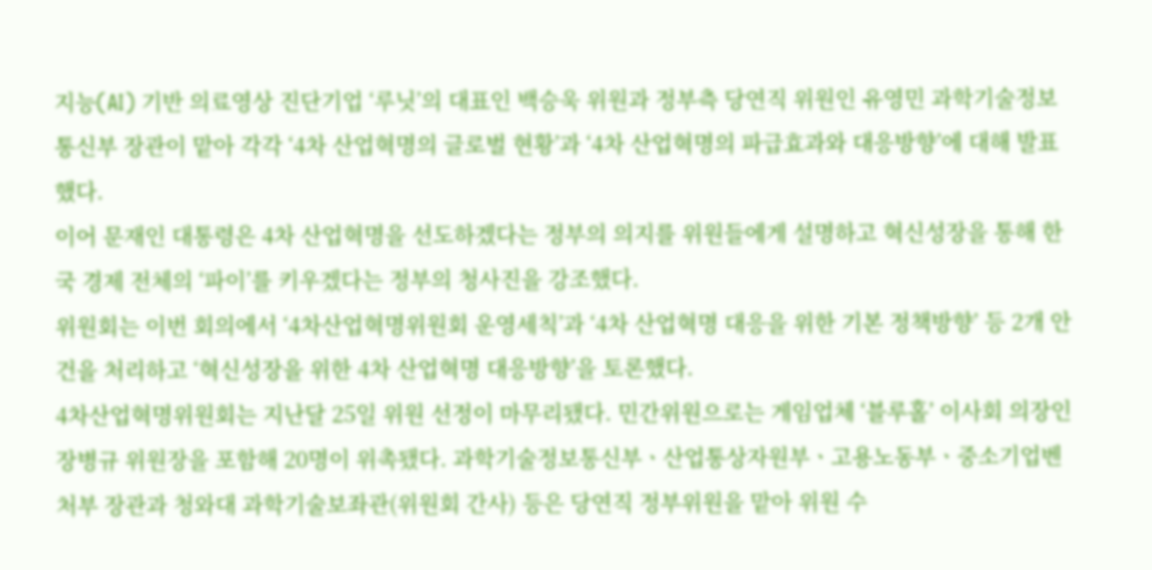지능(AI) 기반 의료영상 진단기업 ‘루닛’의 대표인 백승욱 위원과 정부측 당연직 위원인 유영민 과학기술정보통신부 장관이 맡아 각각 ‘4차 산업혁명의 글로벌 현황’과 ‘4차 산업혁명의 파급효과와 대응방향’에 대해 발표했다.
이어 문재인 대통령은 4차 산업혁명을 선도하겠다는 정부의 의지를 위원들에게 설명하고 혁신성장을 통해 한국 경제 전체의 ‘파이’를 키우겠다는 정부의 청사진을 강조했다.
위원회는 이번 회의에서 ‘4차산업혁명위원회 운영세칙’과 ‘4차 산업혁명 대응을 위한 기본 정책방향’ 등 2개 안건을 처리하고 ‘혁신성장을 위한 4차 산업혁명 대응방향’을 토론했다.
4차산업혁명위원회는 지난달 25일 위원 선정이 마무리됐다. 민간위원으로는 게임업체 ‘블루홀’ 이사회 의장인 장병규 위원장을 포함해 20명이 위촉됐다. 과학기술정보통신부ㆍ산업통상자원부ㆍ고용노동부ㆍ중소기업벤처부 장관과 청와대 과학기술보좌관(위원회 간사) 등은 당연직 정부위원을 맡아 위원 수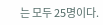는 모두 25명이다.